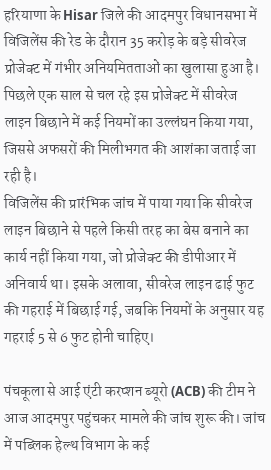हरियाणा के Hisar जिले की आदमपुर विधानसभा में विजिलेंस की रेड के दौरान 35 करोड़ के बड़े सीवरेज प्रोजेक्ट में गंभीर अनियमितताओं का खुलासा हुआ है। पिछले एक साल से चल रहे इस प्रोजेक्ट में सीवरेज लाइन बिछाने में कई नियमों का उल्लंघन किया गया, जिससे अफसरों की मिलीभगत की आशंका जताई जा रही है।
विजिलेंस की प्रारंभिक जांच में पाया गया कि सीवरेज लाइन बिछाने से पहले किसी तरह का बेस बनाने का कार्य नहीं किया गया, जो प्रोजेक्ट की डीपीआर में अनिवार्य था। इसके अलावा, सीवरेज लाइन ढाई फुट की गहराई में बिछाई गई, जबकि नियमों के अनुसार यह गहराई 5 से 6 फुट होनी चाहिए।

पंचकूला से आई एंटी करप्शन ब्यूरो (ACB) की टीम ने आज आदमपुर पहुंचकर मामले की जांच शुरू की। जांच में पब्लिक हेल्थ विभाग के कई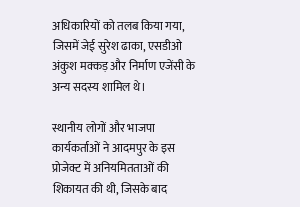अधिकारियों को तलब किया गया, जिसमें जेई सुरेश ढाका, एसडीओ अंकुश मक्कड़ और निर्माण एजेंसी के अन्य सदस्य शामिल थे।

स्थानीय लोगों और भाजपा कार्यकर्ताओं ने आदमपुर के इस प्रोजेक्ट में अनियमितताओं की शिकायत की थी, जिसके बाद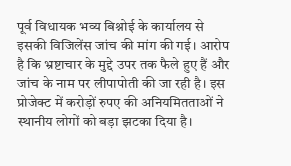पूर्व विधायक भव्य बिश्नोई के कार्यालय से इसकी विजिलेंस जांच की मांग की गई। आरोप है कि भ्रष्टाचार के मुद्दे उपर तक फैले हुए हैं और जांच के नाम पर लीपापोती की जा रही है। इस प्रोजेक्ट में करोड़ों रुपए की अनियमितताओं ने स्थानीय लोगों को बड़ा झटका दिया है।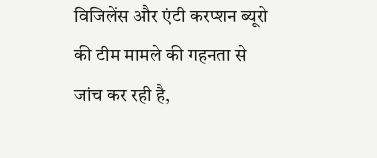विजिलेंस और एंटी करप्शन ब्यूरो की टीम मामले की गहनता से जांच कर रही है,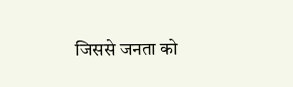जिससे जनता को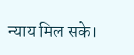न्याय मिल सके।